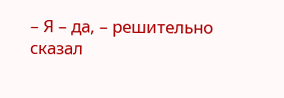– Я – да, – решительно сказал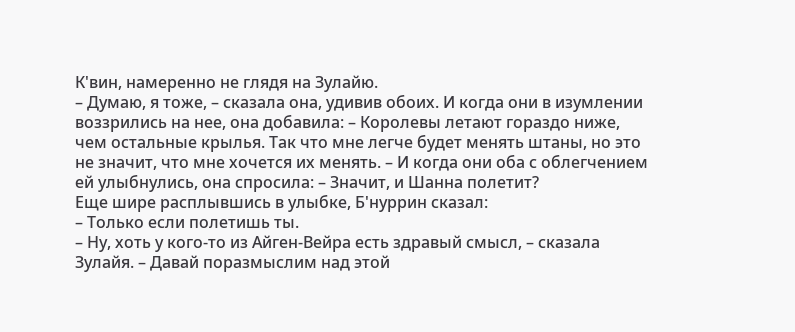К'вин, намеренно не глядя на Зулайю.
– Думаю, я тоже, – сказала она, удивив обоих. И когда они в изумлении воззрились на нее, она добавила: – Королевы летают гораздо ниже, чем остальные крылья. Так что мне легче будет менять штаны, но это не значит, что мне хочется их менять. – И когда они оба с облегчением ей улыбнулись, она спросила: – Значит, и Шанна полетит?
Еще шире расплывшись в улыбке, Б'нуррин сказал:
– Только если полетишь ты.
– Ну, хоть у кого-то из Айген-Вейра есть здравый смысл, – сказала Зулайя. – Давай поразмыслим над этой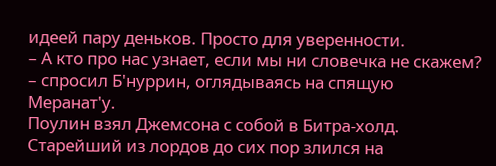идеей пару деньков. Просто для уверенности.
– А кто про нас узнает, если мы ни словечка не скажем? – спросил Б'нуррин, оглядываясь на спящую Меранат'у.
Поулин взял Джемсона с собой в Битра-холд. Старейший из лордов до сих пор злился на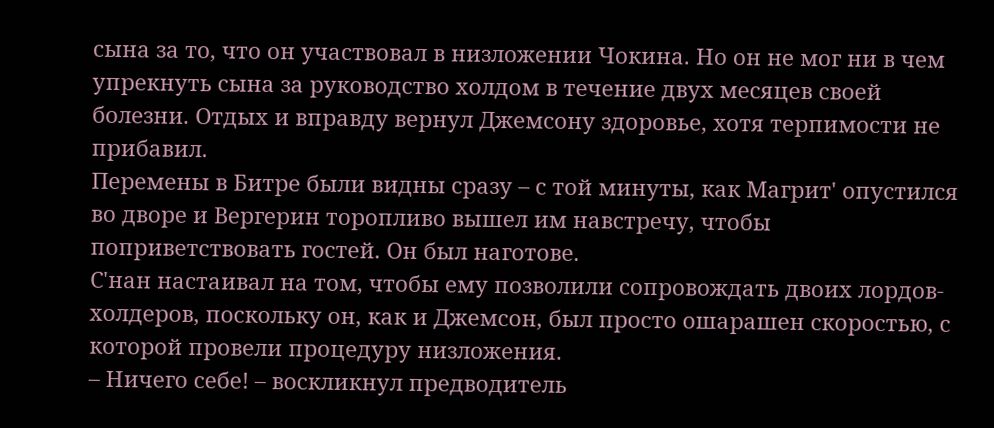сына за то, что он участвовал в низложении Чокина. Но он не мог ни в чем упрекнуть сына за руководство холдом в течение двух месяцев своей болезни. Отдых и вправду вернул Джемсону здоровье, хотя терпимости не прибавил.
Перемены в Битре были видны сразу – с той минуты, как Магрит' опустился во дворе и Вергерин торопливо вышел им навстречу, чтобы поприветствовать гостей. Он был наготове.
С'нан настаивал на том, чтобы ему позволили сопровождать двоих лордов-холдеров, поскольку он, как и Джемсон, был просто ошарашен скоростью, с которой провели процедуру низложения.
– Ничего себе! – воскликнул предводитель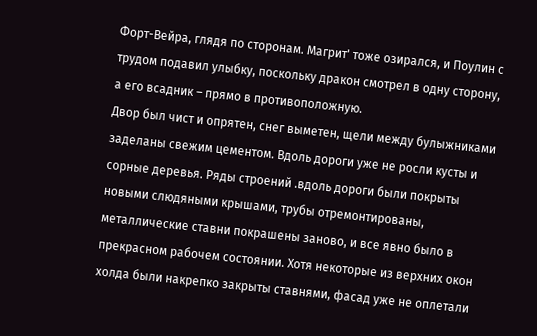Форт-Вейра, глядя по сторонам. Магрит' тоже озирался, и Поулин с трудом подавил улыбку, поскольку дракон смотрел в одну сторону, а его всадник – прямо в противоположную.
Двор был чист и опрятен, снег выметен, щели между булыжниками заделаны свежим цементом. Вдоль дороги уже не росли кусты и сорные деревья. Ряды строений .вдоль дороги были покрыты новыми слюдяными крышами, трубы отремонтированы, металлические ставни покрашены заново, и все явно было в прекрасном рабочем состоянии. Хотя некоторые из верхних окон холда были накрепко закрыты ставнями, фасад уже не оплетали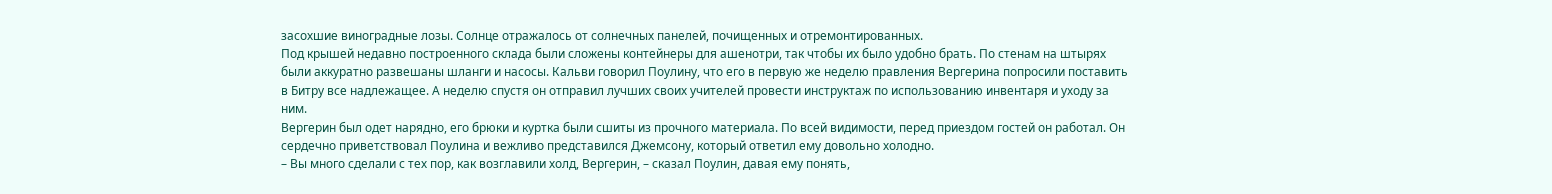засохшие виноградные лозы. Солнце отражалось от солнечных панелей, почищенных и отремонтированных.
Под крышей недавно построенного склада были сложены контейнеры для ашенотри, так чтобы их было удобно брать. По стенам на штырях были аккуратно развешаны шланги и насосы. Кальви говорил Поулину, что его в первую же неделю правления Вергерина попросили поставить в Битру все надлежащее. А неделю спустя он отправил лучших своих учителей провести инструктаж по использованию инвентаря и уходу за ним.
Вергерин был одет нарядно, его брюки и куртка были сшиты из прочного материала. По всей видимости, перед приездом гостей он работал. Он сердечно приветствовал Поулина и вежливо представился Джемсону, который ответил ему довольно холодно.
– Вы много сделали с тех пор, как возглавили холд, Вергерин, – сказал Поулин, давая ему понять,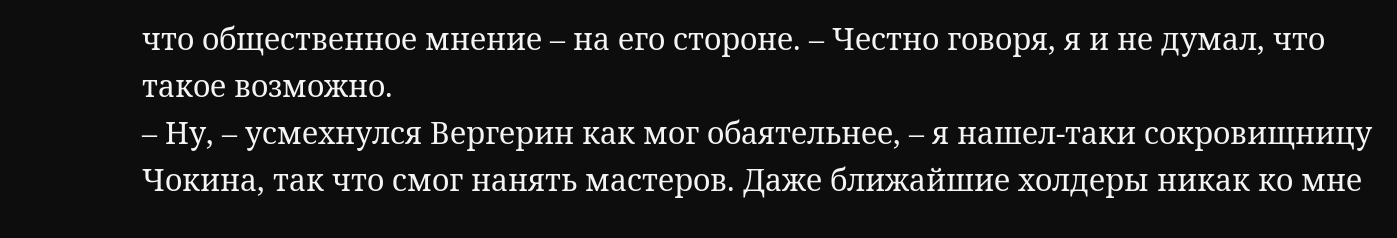что общественное мнение – на его стороне. – Честно говоря, я и не думал, что такое возможно.
– Ну, – усмехнулся Вергерин как мог обаятельнее, – я нашел-таки сокровищницу Чокина, так что смог нанять мастеров. Даже ближайшие холдеры никак ко мне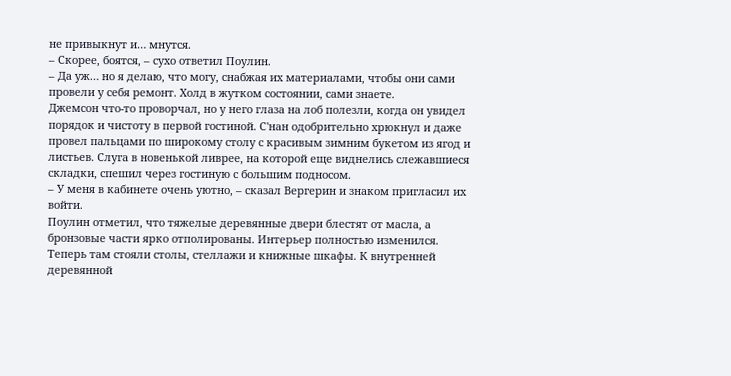не привыкнут и… мнутся.
– Скорее, боятся, – сухо ответил Поулин.
– Да уж… но я делаю, что могу, снабжая их материалами, чтобы они сами провели у себя ремонт. Холд в жутком состоянии, сами знаете.
Джемсон что-то проворчал, но у него глаза на лоб полезли, когда он увидел порядок и чистоту в первой гостиной. С'нан одобрительно хрюкнул и даже провел пальцами по широкому столу с красивым зимним букетом из ягод и листьев. Слуга в новенькой ливрее, на которой еще виднелись слежавшиеся складки, спешил через гостиную с большим подносом.
– У меня в кабинете очень уютно, – сказал Вергерин и знаком пригласил их войти.
Поулин отметил, что тяжелые деревянные двери блестят от масла, а бронзовые части ярко отполированы. Интерьер полностью изменился. Теперь там стояли столы, стеллажи и книжные шкафы. К внутренней деревянной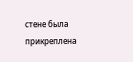стене была прикреплена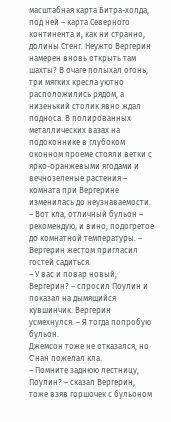масштабная карта Битра-холда, под ней – карта Северного континента и, как ни странно, долины Стенг. Неужто Вергерин намерен вновь открыть там шахты? В очаге полыхал огонь, три мягких кресла уютно расположились рядом, а низенький столик явно ждал подноса. В полированных металлических вазах на подоконнике в глубоком оконном проеме стояли ветки с ярко-оранжевыми ягодами и вечнозеленые растения – комната при Вергерине изменилась до неузнаваемости.
– Вот кла, отличный бульон – рекомендую, и вино, подогретое до комнатной температуры. – Вергерин жестом пригласил гостей садиться.
– У вас и повар новый, Вергерин? – спросил Поулин и показал на дымящийся кувшинчик. Вергерин усмехнулся. – Я тогда попробую бульон.
Джемсон тоже не отказался, но С'нан пожелал кла.
– Помните заднюю лестницу, Поулин? – сказал Вергерин, тоже взяв горшочек с бульоном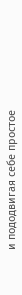и пододвигая себе простое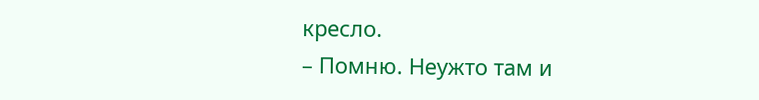кресло.
– Помню. Неужто там и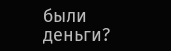были деньги?